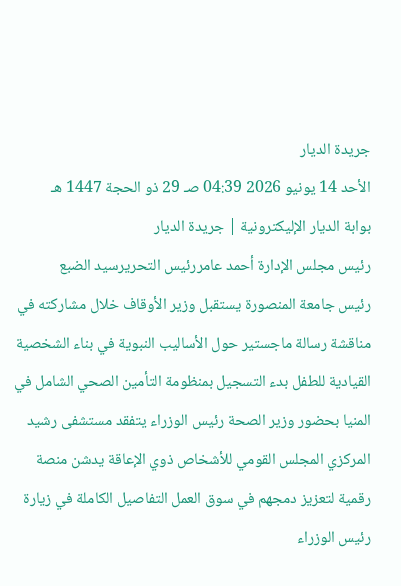جريدة الديار
الأحد 14 يونيو 2026 04:39 صـ 29 ذو الحجة 1447 هـ
بوابة الديار الإليكترونية | جريدة الديار
رئيس مجلس الإدارة أحمد عامررئيس التحريرسيد الضبع
رئيس جامعة المنصورة يستقبل وزير الأوقاف خلال مشاركته في مناقشة رسالة ماجستير حول الأساليب النبوية في بناء الشخصية القيادية للطفل بدء التسجيل بمنظومة التأمين الصحي الشامل في المنيا بحضور وزير الصحة رئيس الوزراء يتفقد مستشفى رشيد المركزي المجلس القومي للأشخاص ذوي الإعاقة يدشن منصة رقمية لتعزيز دمجهم في سوق العمل التفاصيل الكاملة في زيارة رئيس الوزراء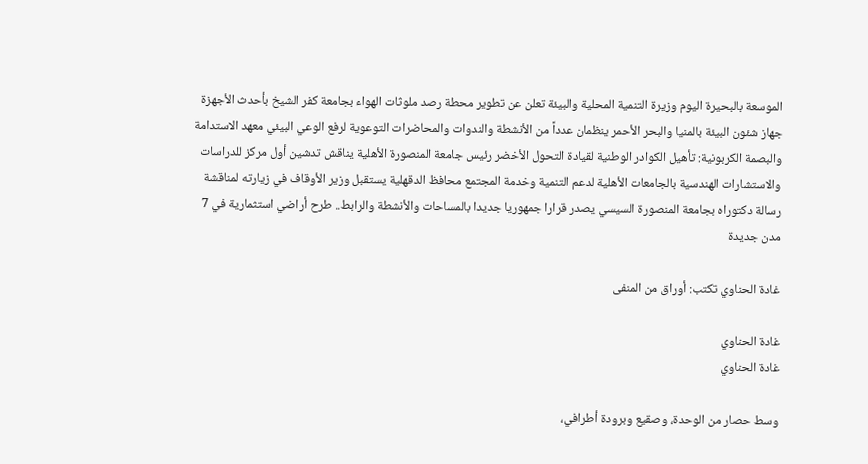الموسعة بالبحيرة اليوم وزيرة التنمية المحلية والبيئة تعلن عن تطوير محطة رصد ملوثات الهواء بجامعة كفر الشيخ بأحدث الأجهزة جهاز شئون البيئة بالمنيا والبحر الأحمر ينظمان عدداً من الأنشطة والندوات والمحاضرات التوعوية لرفع الوعي البيئي معهد الاستدامة والبصمة الكربونية: تأهيل الكوادر الوطنية لقيادة التحول الأخضر رئيس جامعة المنصورة الأهلية يناقش تدشين أول مركز للدراسات والاستشارات الهندسية بالجامعات الأهلية لدعم التنمية وخدمة المجتمع محافظ الدقهلية يستقبل وزير الأوقاف في زيارته لمناقشة رسالة دكتوراه بجامعة المنصورة السيسي يصدر قرارا جمهوريا جديدا بالمساحات والأنشطة والرابط.. طرح أراضي استثمارية في 7 مدن جديدة

غادة الحناوي تكتب: أوراق من المنفى

غادة الحناوي
غادة الحناوي

وسط حصار من الوحدة، وصقيع وبرودة أطرافي،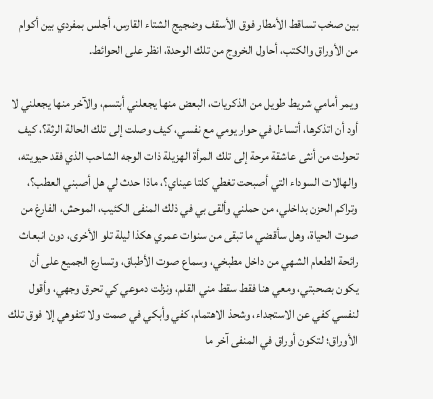بين صخب تساقط الأمطار فوق الأسقف وضجيج الشتاء القارس، أجلس بمفردي بين أكوام من الأوراق والكتب، أحاول الخروج من تلك الوحدة، انظر على الحوائط.

ويمر أمامي شريط طويل من الذكريات، البعض منها يجعلني أبتسم، والآخر منها يجعلني لا أود أن اتذكرها، أتساءل في حوار يومي مع نفسي، كيف وصلت إلى تلك الحالة الرثة؟، كيف تحولت من أنثى عاشقة مرحة إلى تلك المرأة الهزيلة ذات الوجه الشاحب الذي فقد حيويته، والهالات السوداء التي أصبحت تغطي كلتا عيناي؟، ماذا حدث لي هل أصبني العطب؟، وتراكم الحزن بداخلي، من حملني وألقى بي في ذلك المنفى الكئيب، الموحش، الفارغ من صوت الحياة، وهل سأقضي ما تبقى من سنوات عمري هكذا ليلة تلو الأخرى، دون انبعاث رائحة الطعام الشهي من داخل مطبخي، وسماع صوت الأطباق، وتسارع الجميع على أن يكون بصحبتي، ومعي هنا فقط سقط مني القلم، ونزلت دموعي كي تحرق وجهي، وأقول لنفسي كفي عن الاستجداء، وشحذ الاهتمام، كفي وأبكي في صمت ولا تتفوهي إلا فوق تلك الأوراق؛ لتكون أوراق في المنفى آخر ما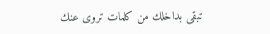تبقى بداخلك من كلمات تروى عنك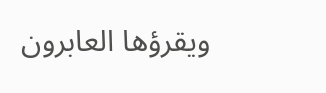ويقرؤها العابرون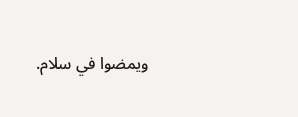ويمضوا في سلام.